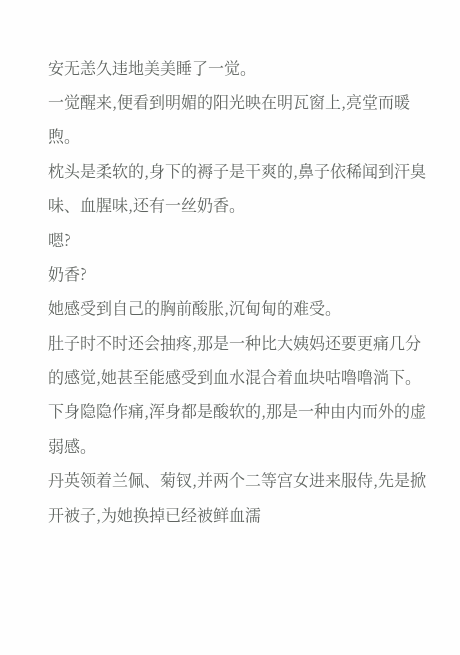安无恙久违地美美睡了一觉。
一觉醒来,便看到明媚的阳光映在明瓦窗上,亮堂而暖煦。
枕头是柔软的,身下的褥子是干爽的,鼻子依稀闻到汗臭味、血腥味,还有一丝奶香。
嗯?
奶香?
她感受到自己的胸前酸胀,沉甸甸的难受。
肚子时不时还会抽疼,那是一种比大姨妈还要更痛几分的感觉,她甚至能感受到血水混合着血块咕噜噜淌下。
下身隐隐作痛,浑身都是酸软的,那是一种由内而外的虚弱感。
丹英领着兰佩、菊钗,并两个二等宫女进来服侍,先是掀开被子,为她换掉已经被鲜血濡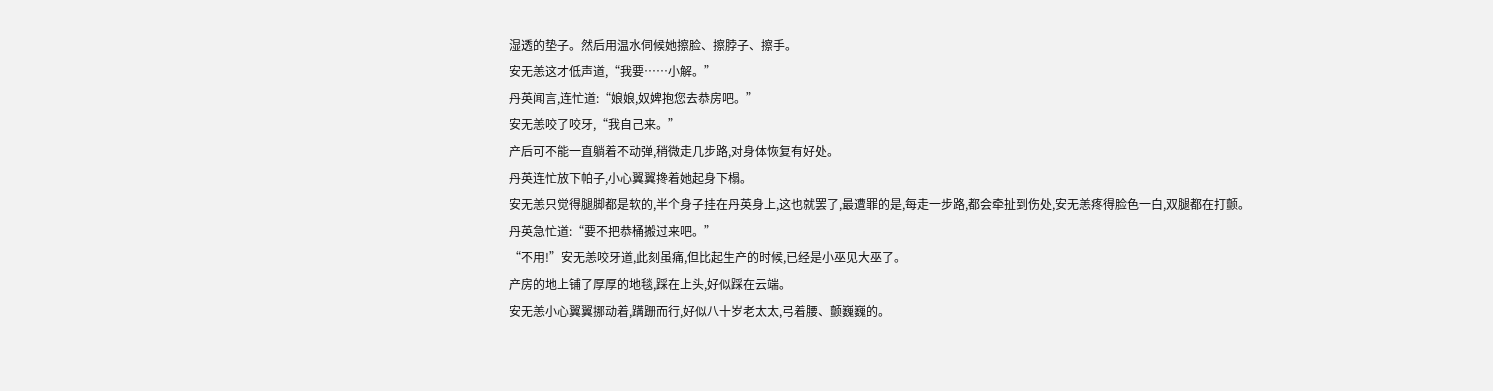湿透的垫子。然后用温水伺候她擦脸、擦脖子、擦手。
安无恙这才低声道,“我要……小解。”
丹英闻言,连忙道:“娘娘,奴婢抱您去恭房吧。”
安无恙咬了咬牙,“我自己来。”
产后可不能一直躺着不动弹,稍微走几步路,对身体恢复有好处。
丹英连忙放下帕子,小心翼翼搀着她起身下榻。
安无恙只觉得腿脚都是软的,半个身子挂在丹英身上,这也就罢了,最遭罪的是,每走一步路,都会牵扯到伤处,安无恙疼得脸色一白,双腿都在打颤。
丹英急忙道:“要不把恭桶搬过来吧。”
“不用!”安无恙咬牙道,此刻虽痛,但比起生产的时候,已经是小巫见大巫了。
产房的地上铺了厚厚的地毯,踩在上头,好似踩在云端。
安无恙小心翼翼挪动着,蹒跚而行,好似八十岁老太太,弓着腰、颤巍巍的。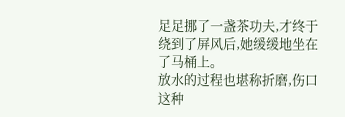足足挪了一盏茶功夫,才终于绕到了屏风后,她缓缓地坐在了马桶上。
放水的过程也堪称折磨,伤口这种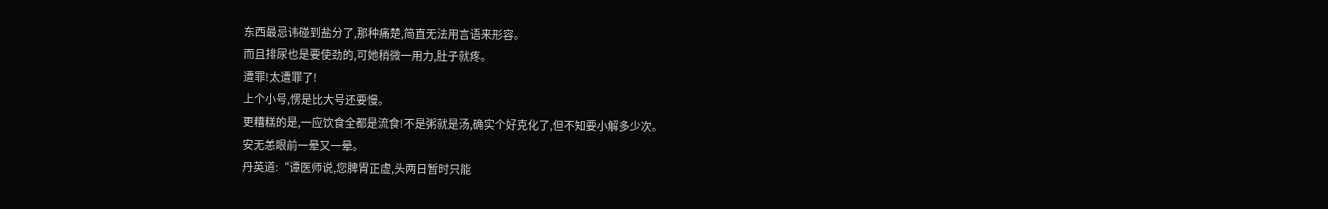东西最忌讳碰到盐分了,那种痛楚,简直无法用言语来形容。
而且排尿也是要使劲的,可她稍微一用力,肚子就疼。
遭罪!太遭罪了!
上个小号,愣是比大号还要慢。
更糟糕的是,一应饮食全都是流食!不是粥就是汤,确实个好克化了,但不知要小解多少次。
安无恙眼前一晕又一晕。
丹英道:“谭医师说,您脾胃正虚,头两日暂时只能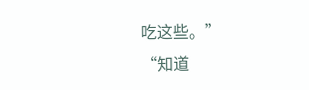吃这些。”
“知道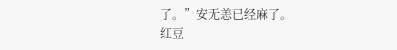了。”安无恙已经麻了。
红豆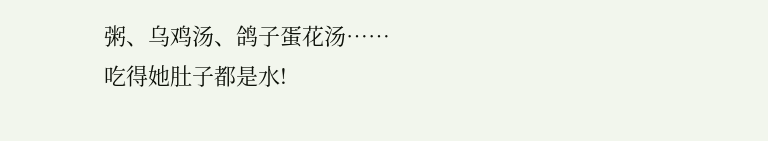粥、乌鸡汤、鸽子蛋花汤……
吃得她肚子都是水!